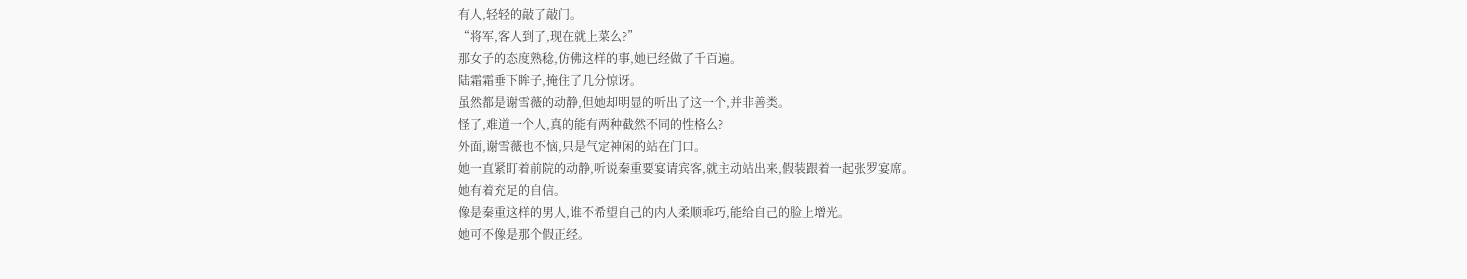有人,轻轻的敲了敲门。
“将军,客人到了,现在就上菜么?”
那女子的态度熟稔,仿佛这样的事,她已经做了千百遍。
陆霜霜垂下眸子,掩住了几分惊讶。
虽然都是谢雪薇的动静,但她却明显的听出了这一个,并非善类。
怪了,难道一个人,真的能有两种截然不同的性格么?
外面,谢雪薇也不恼,只是气定神闲的站在门口。
她一直紧盯着前院的动静,听说秦重要宴请宾客,就主动站出来,假装跟着一起张罗宴席。
她有着充足的自信。
像是秦重这样的男人,谁不希望自己的内人柔顺乖巧,能给自己的脸上增光。
她可不像是那个假正经。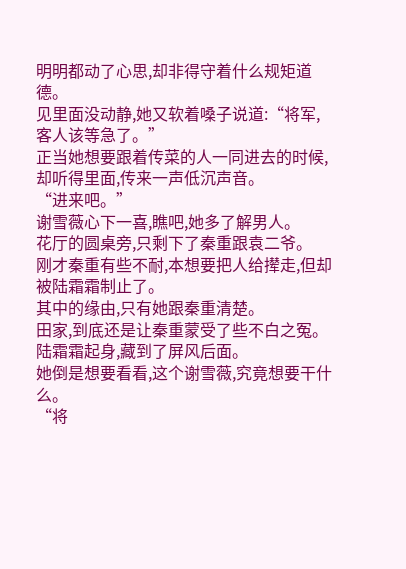明明都动了心思,却非得守着什么规矩道德。
见里面没动静,她又软着嗓子说道:“将军,客人该等急了。”
正当她想要跟着传菜的人一同进去的时候,却听得里面,传来一声低沉声音。
“进来吧。”
谢雪薇心下一喜,瞧吧,她多了解男人。
花厅的圆桌旁,只剩下了秦重跟袁二爷。
刚才秦重有些不耐,本想要把人给撵走,但却被陆霜霜制止了。
其中的缘由,只有她跟秦重清楚。
田家,到底还是让秦重蒙受了些不白之冤。
陆霜霜起身,藏到了屏风后面。
她倒是想要看看,这个谢雪薇,究竟想要干什么。
“将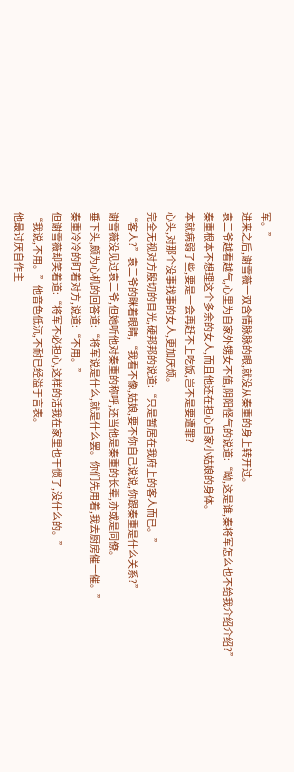军。”
进来之后,谢雪薇一双含情脉脉的眼,就没从秦重的身上转开过。
袁二爷越看越气,心里为自家外甥女不值,阴阳怪气的说道:“呦,这是谁,秦将军怎么也不给我介绍介绍?”
秦重根本不想理这个多余的女人,而且他还在担心自家小姑娘的身体。
本就病弱了些,要是一会再赶不上吃饭,岂不是要遭罪?
心头,对那个没事找事的女人,更加厌烦。
完全无视对方殷切的目光,硬邦邦的说道:“只是暂居在我府上的客人而已。”
“客人?”袁二爷的眯着眼睛,“我看不像,姑娘,要不你自己说说,你跟秦重是什么关系?”
谢雪薇没见过袁二爷,但她听他对秦重的称呼,还当他是秦重的长辈,亦或是同僚。
垂下头,颇为心机的回答道:“将军说是什么,就是什么罢。你们先用着,我去厨房催一催。”
秦重冷冷的盯着对方,说道:“不用。”
但谢雪薇却笑着道:“将军不必担心,这样的活我在家里也干惯了,没什么的。”
“我说,不用。”他音色低沉,不耐已经溢于言表。
他最讨厌自作主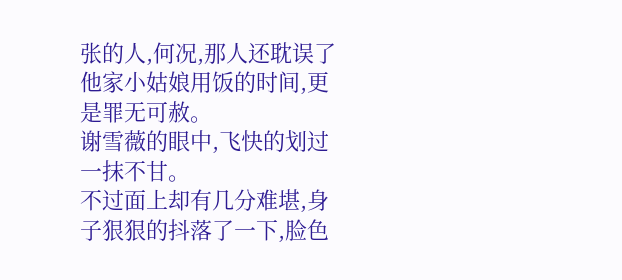张的人,何况,那人还耽误了他家小姑娘用饭的时间,更是罪无可赦。
谢雪薇的眼中,飞快的划过一抹不甘。
不过面上却有几分难堪,身子狠狠的抖落了一下,脸色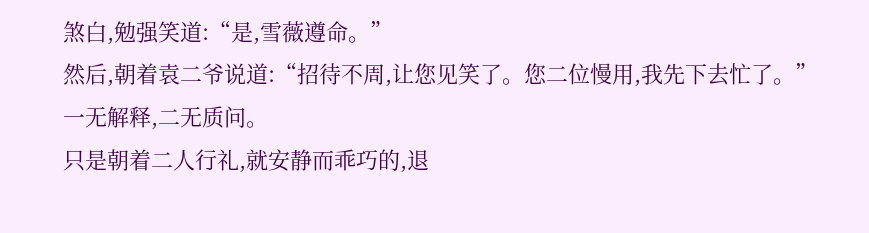煞白,勉强笑道:“是,雪薇遵命。”
然后,朝着袁二爷说道:“招待不周,让您见笑了。您二位慢用,我先下去忙了。”
一无解释,二无质问。
只是朝着二人行礼,就安静而乖巧的,退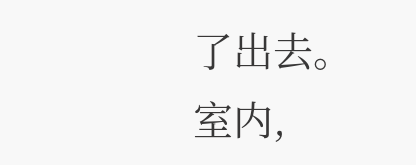了出去。
室内,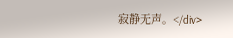寂静无声。</div>